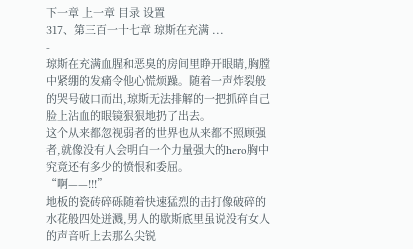下一章 上一章 目录 设置
317、第三百一十七章 琼斯在充满 ...
-
琼斯在充满血腥和恶臭的房间里睁开眼睛,胸膛中紧绷的发痛令他心慌烦躁。随着一声炸裂般的哭号破口而出,琼斯无法排解的一把抓碎自己脸上沾血的眼镜狠狠地扔了出去。
这个从来都忽视弱者的世界也从来都不照顾强者,就像没有人会明白一个力量强大的hero胸中究竟还有多少的愤恨和委屈。
“啊——!!!”
地板的瓷砖碎砾随着快速猛烈的击打像破碎的水花般四处迸溅,男人的歇斯底里虽说没有女人的声音听上去那么尖锐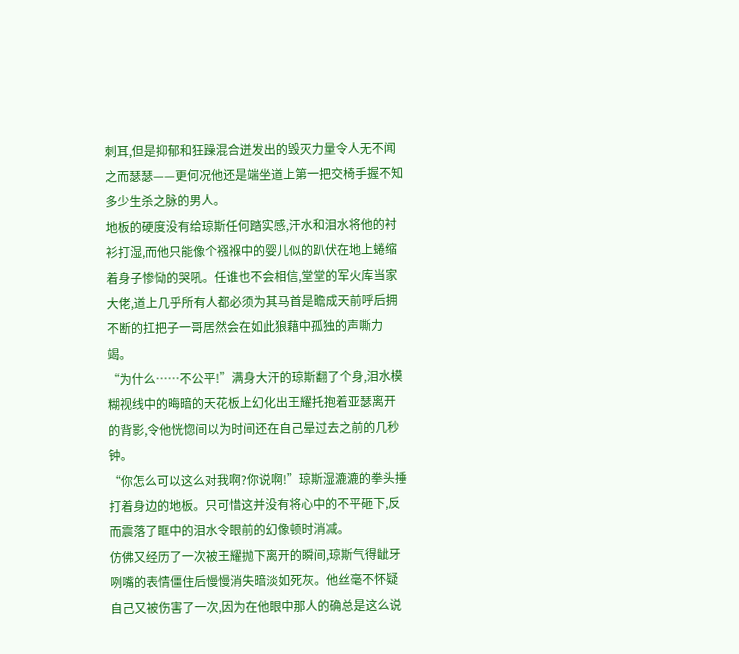刺耳,但是抑郁和狂躁混合迸发出的毁灭力量令人无不闻之而瑟瑟——更何况他还是端坐道上第一把交椅手握不知多少生杀之脉的男人。
地板的硬度没有给琼斯任何踏实感,汗水和泪水将他的衬衫打湿,而他只能像个襁褓中的婴儿似的趴伏在地上蜷缩着身子惨恸的哭吼。任谁也不会相信,堂堂的军火库当家大佬,道上几乎所有人都必须为其马首是瞻成天前呼后拥不断的扛把子一哥居然会在如此狼藉中孤独的声嘶力竭。
“为什么……不公平!”满身大汗的琼斯翻了个身,泪水模糊视线中的晦暗的天花板上幻化出王耀托抱着亚瑟离开的背影,令他恍惚间以为时间还在自己晕过去之前的几秒钟。
“你怎么可以这么对我啊?你说啊!”琼斯湿漉漉的拳头捶打着身边的地板。只可惜这并没有将心中的不平砸下,反而震落了眶中的泪水令眼前的幻像顿时消减。
仿佛又经历了一次被王耀抛下离开的瞬间,琼斯气得龇牙咧嘴的表情僵住后慢慢消失暗淡如死灰。他丝毫不怀疑自己又被伤害了一次,因为在他眼中那人的确总是这么说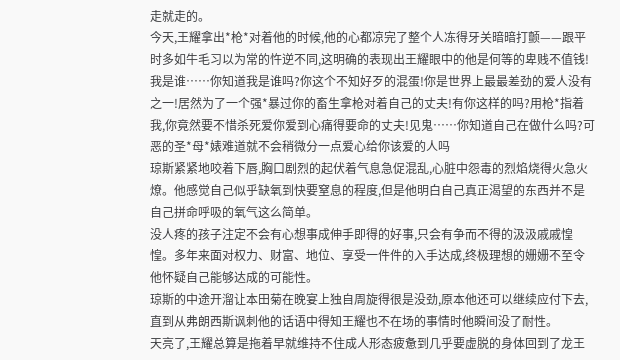走就走的。
今天,王耀拿出*枪*对着他的时候,他的心都凉完了整个人冻得牙关暗暗打颤——跟平时多如牛毛习以为常的忤逆不同,这明确的表现出王耀眼中的他是何等的卑贱不值钱!
我是谁……你知道我是谁吗?你这个不知好歹的混蛋!你是世界上最最差劲的爱人没有之一!居然为了一个强*暴过你的畜生拿枪对着自己的丈夫!有你这样的吗?用枪*指着我,你竟然要不惜杀死爱你爱到心痛得要命的丈夫!见鬼……你知道自己在做什么吗?可恶的圣*母*婊难道就不会稍微分一点爱心给你该爱的人吗
琼斯紧紧地咬着下唇,胸口剧烈的起伏着气息急促混乱,心脏中怨毒的烈焰烧得火急火燎。他感觉自己似乎缺氧到快要窒息的程度,但是他明白自己真正渴望的东西并不是自己拼命呼吸的氧气这么简单。
没人疼的孩子注定不会有心想事成伸手即得的好事,只会有争而不得的汲汲戚戚惶惶。多年来面对权力、财富、地位、享受一件件的入手达成,终极理想的姗姗不至令他怀疑自己能够达成的可能性。
琼斯的中途开溜让本田菊在晚宴上独自周旋得很是没劲,原本他还可以继续应付下去,直到从弗朗西斯讽刺他的话语中得知王耀也不在场的事情时他瞬间没了耐性。
天亮了,王耀总算是拖着早就维持不住成人形态疲惫到几乎要虚脱的身体回到了龙王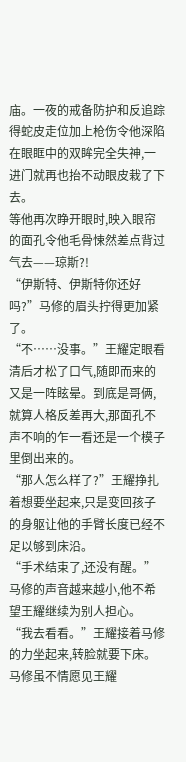庙。一夜的戒备防护和反追踪得蛇皮走位加上枪伤令他深陷在眼眶中的双眸完全失神,一进门就再也抬不动眼皮栽了下去。
等他再次睁开眼时,映入眼帘的面孔令他毛骨悚然差点背过气去——琼斯?!
“伊斯特、伊斯特你还好吗?”马修的眉头拧得更加紧了。
“不……没事。”王耀定眼看清后才松了口气,随即而来的又是一阵眩晕。到底是哥俩,就算人格反差再大,那面孔不声不响的乍一看还是一个模子里倒出来的。
“那人怎么样了?”王耀挣扎着想要坐起来,只是变回孩子的身躯让他的手臂长度已经不足以够到床沿。
“手术结束了,还没有醒。”马修的声音越来越小,他不希望王耀继续为别人担心。
“我去看看。”王耀接着马修的力坐起来,转脸就要下床。
马修虽不情愿见王耀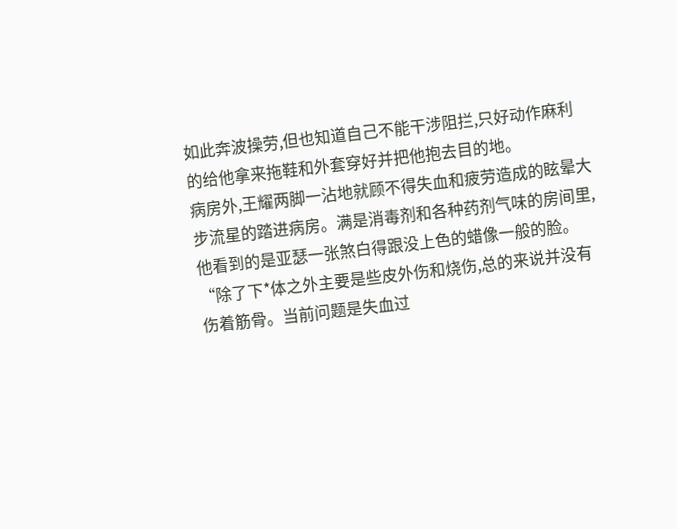如此奔波操劳,但也知道自己不能干涉阻拦,只好动作麻利的给他拿来拖鞋和外套穿好并把他抱去目的地。
病房外,王耀两脚一沾地就顾不得失血和疲劳造成的眩晕大步流星的踏进病房。满是消毒剂和各种药剂气味的房间里,他看到的是亚瑟一张煞白得跟没上色的蜡像一般的脸。
“除了下*体之外主要是些皮外伤和烧伤,总的来说并没有伤着筋骨。当前问题是失血过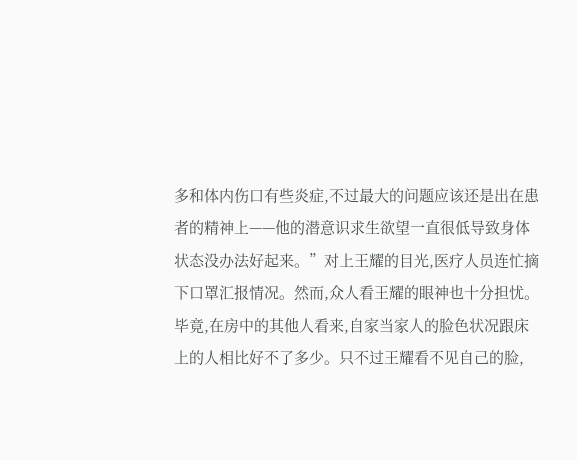多和体内伤口有些炎症,不过最大的问题应该还是出在患者的精神上——他的潜意识求生欲望一直很低导致身体状态没办法好起来。”对上王耀的目光,医疗人员连忙摘下口罩汇报情况。然而,众人看王耀的眼神也十分担忧。
毕竟,在房中的其他人看来,自家当家人的脸色状况跟床上的人相比好不了多少。只不过王耀看不见自己的脸,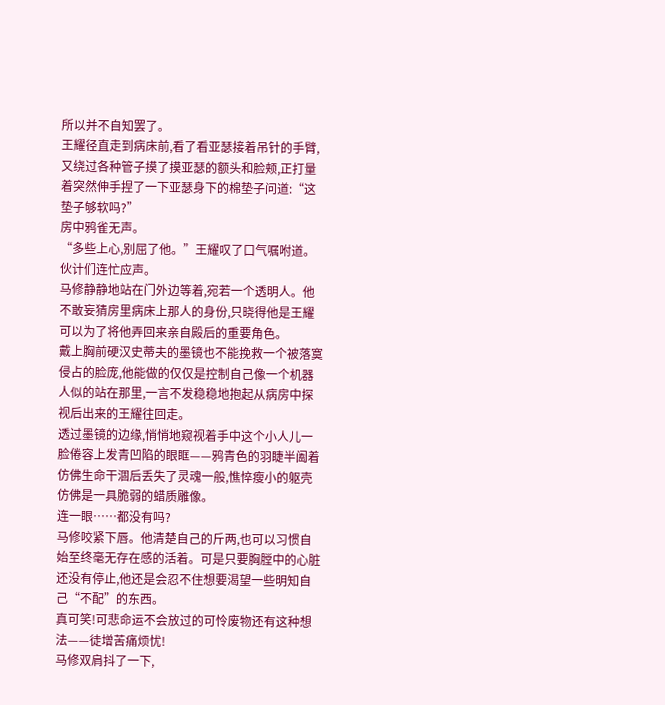所以并不自知罢了。
王耀径直走到病床前,看了看亚瑟接着吊针的手臂,又绕过各种管子摸了摸亚瑟的额头和脸颊,正打量着突然伸手捏了一下亚瑟身下的棉垫子问道:“这垫子够软吗?”
房中鸦雀无声。
“多些上心,别屈了他。”王耀叹了口气嘱咐道。
伙计们连忙应声。
马修静静地站在门外边等着,宛若一个透明人。他不敢妄猜房里病床上那人的身份,只晓得他是王耀可以为了将他弄回来亲自殿后的重要角色。
戴上胸前硬汉史蒂夫的墨镜也不能挽救一个被落寞侵占的脸庞,他能做的仅仅是控制自己像一个机器人似的站在那里,一言不发稳稳地抱起从病房中探视后出来的王耀往回走。
透过墨镜的边缘,悄悄地窥视着手中这个小人儿一脸倦容上发青凹陷的眼眶——鸦青色的羽睫半阖着仿佛生命干涸后丢失了灵魂一般,憔悴瘦小的躯壳仿佛是一具脆弱的蜡质雕像。
连一眼……都没有吗?
马修咬紧下唇。他清楚自己的斤两,也可以习惯自始至终毫无存在感的活着。可是只要胸膛中的心脏还没有停止,他还是会忍不住想要渴望一些明知自己“不配”的东西。
真可笑!可悲命运不会放过的可怜废物还有这种想法——徒增苦痛烦忧!
马修双肩抖了一下,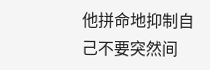他拼命地抑制自己不要突然间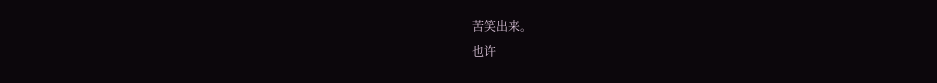苦笑出来。
也许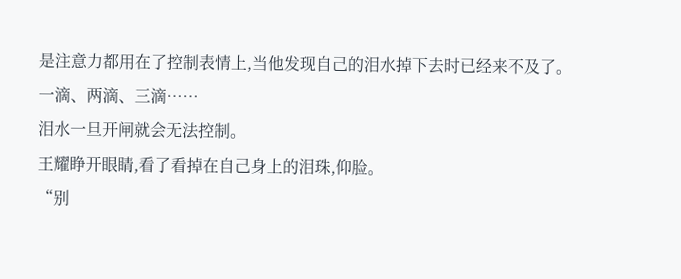是注意力都用在了控制表情上,当他发现自己的泪水掉下去时已经来不及了。
一滴、两滴、三滴……
泪水一旦开闸就会无法控制。
王耀睁开眼睛,看了看掉在自己身上的泪珠,仰脸。
“别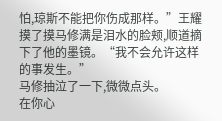怕,琼斯不能把你伤成那样。”王耀摸了摸马修满是泪水的脸颊,顺道摘下了他的墨镜。“我不会允许这样的事发生。”
马修抽泣了一下,微微点头。
在你心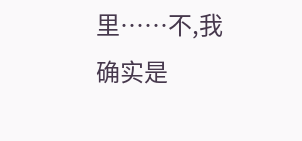里……不,我确实是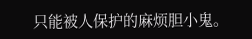只能被人保护的麻烦胆小鬼。